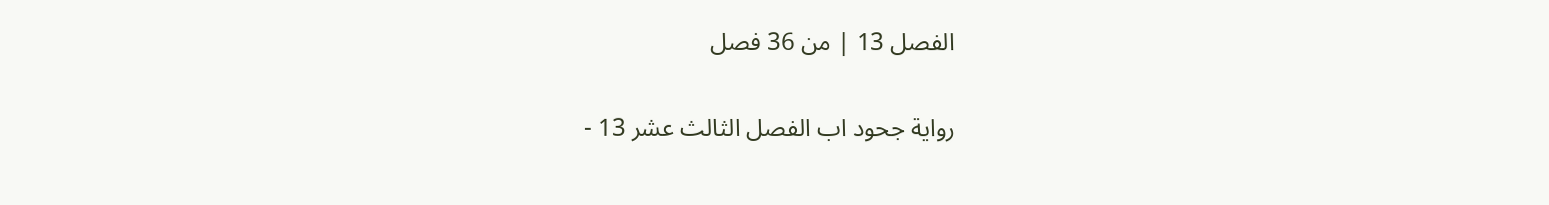الفصل 13 | من 36 فصل

رواية جحود اب الفصل الثالث عشر 13 -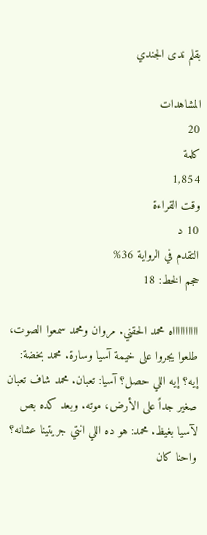بقلم ندى الجندي

المشاهدات
20
كلمة
1,854
وقت القراءة
10 د
التقدم في الرواية 36%
حجم الخط: 18

ااااااااااه محمد الحقني. مروان ومحمد سمعوا الصوت، طلعوا يجروا على خيمة آسيا وسارة. محمد بخضة: إيه؟ إيه اللي حصل؟ آسيا: تعبان. محمد شاف تعبان صغير جداً على الأرض، موته. وبعد كده بص لآسيا بغيظ. محمد: هو ده اللي انتي جريتينا عشانه؟ واحنا كان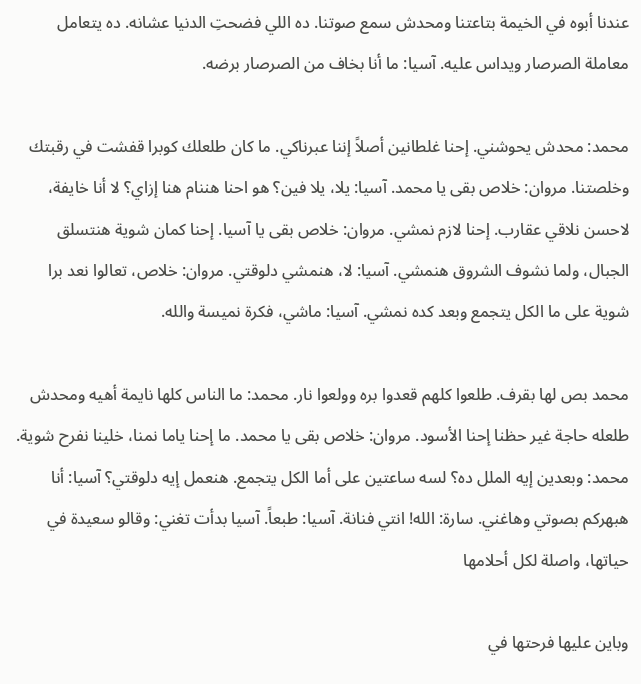عندنا أبوه في الخيمة بتاعتنا ومحدش سمع صوتنا. ده اللي فضحتِ الدنيا عشانه. ده يتعامل معاملة الصرصار ويداس عليه. آسيا: ما أنا بخاف من الصرصار برضه.

محمد: محدش يحوشني. إحنا غلطانين أصلاً إننا عبرناكي. ما كان طلعلك كوبرا قفشت في رقبتك وخلصتنا. مروان: خلاص بقى يا محمد. آسيا: يلا، يلا فين؟ هو احنا هننام هنا إزاي؟ لا أنا خايفة، لاحسن نلاقي عقارب. إحنا لازم نمشي. مروان: خلاص بقى يا آسيا. إحنا كمان شوية هنتسلق الجبال، ولما نشوف الشروق هنمشي. آسيا: لا، هنمشي دلوقتي. مروان: خلاص، تعالوا نعد برا شوية على ما الكل يتجمع وبعد كده نمشي. آسيا: ماشي، فكرة نميسة والله.

محمد بص لها بقرف. طلعوا كلهم قعدوا بره وولعوا نار. محمد: ما الناس كلها نايمة أهيه ومحدش طلعله حاجة غير حظنا إحنا الأسود. مروان: خلاص بقى يا محمد. ما إحنا ياما نمنا، خلينا نفرح شوية. محمد: وبعدين إيه الملل ده؟ لسه ساعتين على أما الكل يتجمع. هنعمل إيه دلوقتي؟ آسيا: أنا هبهركم بصوتي وهاغني. سارة: الله! انتي فنانة. آسيا: طبعاً. آسيا بدأت تغني: وقالو سعيدة في حياتها، واصلة لكل أحلامها

وباين عليها فرحتها في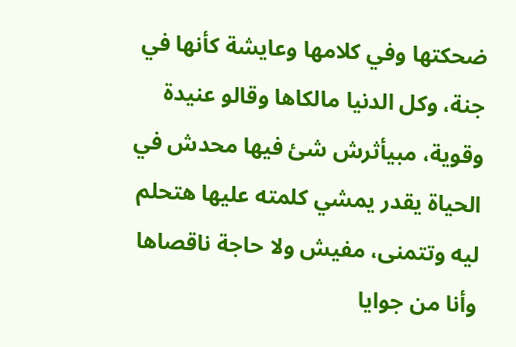ضحكتها وفي كلامها وعايشة كأنها في جنة، وكل الدنيا مالكاها وقالو عنيدة وقوية، مبيأثرش شئ فيها محدش في الحياة يقدر يمشي كلمته عليها هتحلم ليه وتتمنى، مفيش ولا حاجة ناقصاها وأنا من جوايا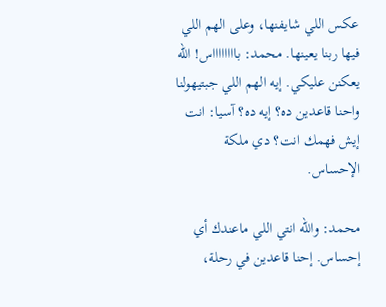عكس اللي شايفنها، وعلى الهم اللي فيها ربنا يعينها. محمد: بااااااااس! الله يعكنن عليكي. إيه الهم اللي جبتيهولنا واحنا قاعدين ده؟ إيه ده؟ آسيا: انت إيش فهمك انت؟ دي ملكة الإحساس.

محمد: والله انتي اللي ماعندك أي إحساس. إحنا قاعدين في رحلة،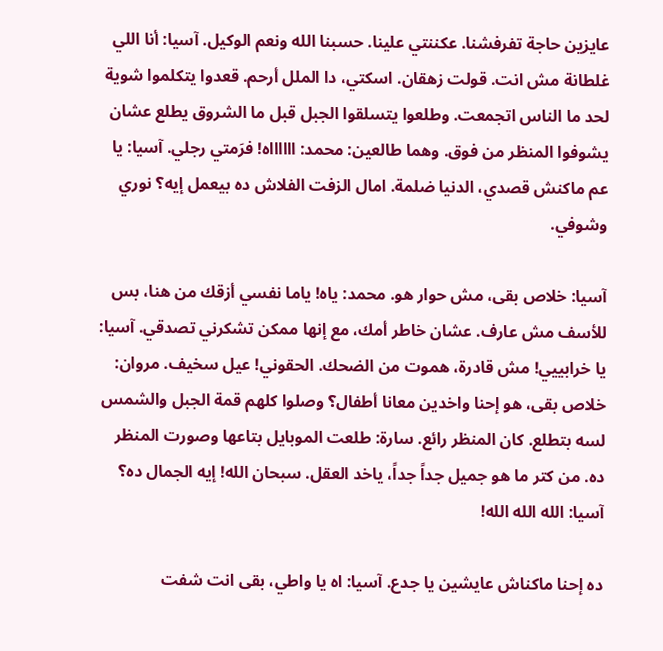عايزين حاجة تفرفشنا. عكننتي علينا. حسبنا الله ونعم الوكيل. آسيا: أنا اللي غلطانة مش انت. قولت زهقان. اسكتي، دا الملل أرحم. قعدوا يتكلموا شوية لحد ما الناس اتجمعت. وطلعوا يتسلقوا الجبل قبل ما الشروق يطلع عشان يشوفوا المنظر من فوق. وهما طالعين: محمد: ااااااه! فرَمتي رجلي. آسيا: يا عم ماكنش قصدي، الدنيا ضلمة. امال الزفت الفلاش ده بيعمل إيه؟ نوري وشوفي.

آسيا: خلاص بقى، مش حوار هو. محمد: ياه! ياما نفسي أزقك من هنا، بس للأسف مش عارف. عشان خاطر أمك، مع إنها ممكن تشكرني تصدقي. آسيا: يا خرابييي! مش قادرة، هموت من الضحك. الحقوني! عيل سخيف. مروان: خلاص بقى، هو إحنا واخدين معانا أطفال؟ وصلوا كلهم قمة الجبل والشمس لسه بتطلع. كان المنظر رائع. سارة: طلعت الموبايل بتاعها وصورت المنظر ده. من كتر ما هو جميل جداً جداً، ياخد العقل. سبحان الله! إيه الجمال ده؟ آسيا: الله الله الله!

ده إحنا ماكناش عايشين يا جدع. آسيا: اه يا واطي، بقى انت شفت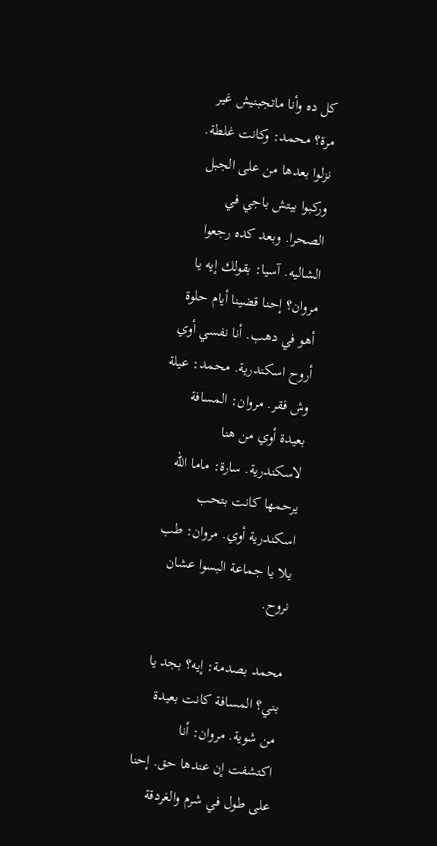كل ده وأنا ماتجبنيش غير مرة؟ محمد: وكانت غلطة. نزلوا بعدها من على الجبل وركبوا بيتش باجي في الصحرا. وبعد كده رجعوا الشاليه. آسيا: بقولك إيه يا مروان؟ إحنا قضينا أيام حلوة أهو في دهب. أنا نفسي أوي أروح اسكندرية. محمد: عيلة وش فقر. مروان: المسافة بعيدة أوي من هنا لاسكندرية. سارة: ماما الله يرحمها كانت بتحب اسكندرية أوي. مروان: طب يلا يا جماعة البسوا عشان نروح.

محمد بصدمة: إيه؟ بجد يا بني؟ المسافة كانت بعيدة من شوية. مروان: أنا اكتشفت إن عندها حق. إحنا على طول في شرم والغردقة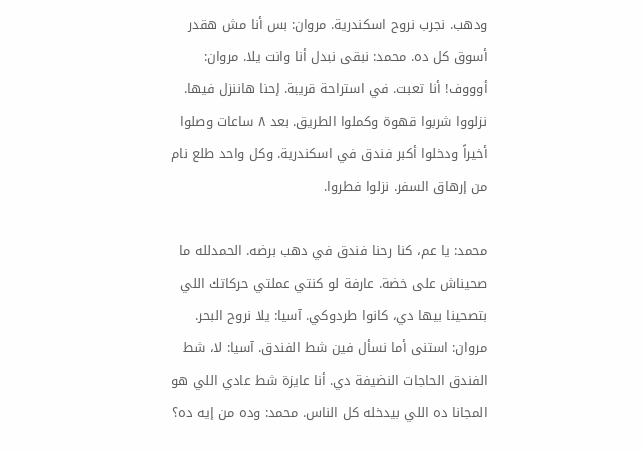ودهب. نجرب نروح اسكندرية. مروان: بس أنا مش هقدر أسوق كل ده. محمد: نبقى نبدل أنا وانت يلا. مروان: أوووف! أنا تعبت. في استراحة قريبة. إحنا هاننزل فيها. نزلووا شربوا قهوة وكملوا الطريق. بعد ٨ ساعات وصلوا أخيراً ودخلوا أكبر فندق في اسكندرية. وكل واحد طلع نام من إرهاق السفر. نزلوا فطروا.

محمد: يا عم، كنا رحنا فندق في دهب برضه. الحمدلله ما صحيناش على خضة. عارفة لو كنتي عملتي حركاتك اللي بتصحينا بيها دي، كانوا طردوكي. آسيا: يلا نروح البحر. مروان: استنى أما نسأل فين شط الفندق. آسيا: لا، شط الفندق الحاجات النضيفة دي. أنا عايزة شط عادي اللي هو المجانا ده اللي بيدخله كل الناس. محمد: وده من إيه ده؟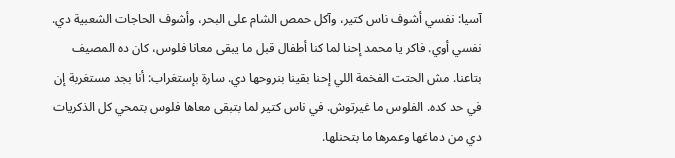آسيا: نفسي أشوف ناس كتير، وآكل حمص الشام على البحر، وأشوف الحاجات الشعبية دي. نفسي أوي. فاكر يا محمد إحنا لما كنا أطفال قبل ما يبقى معانا فلوس، كان ده المصيف بتاعنا. مش الحتت الفخمة اللي إحنا بقينا بنروحها دي. سارة بإستغراب: أنا بجد مستغربة إن في حد كده. الفلوس ما غيرتوش. في ناس كتير لما بتبقى معاها فلوس بتمحي كل الذكريات دي من دماغها وعمرها ما بتحنلها.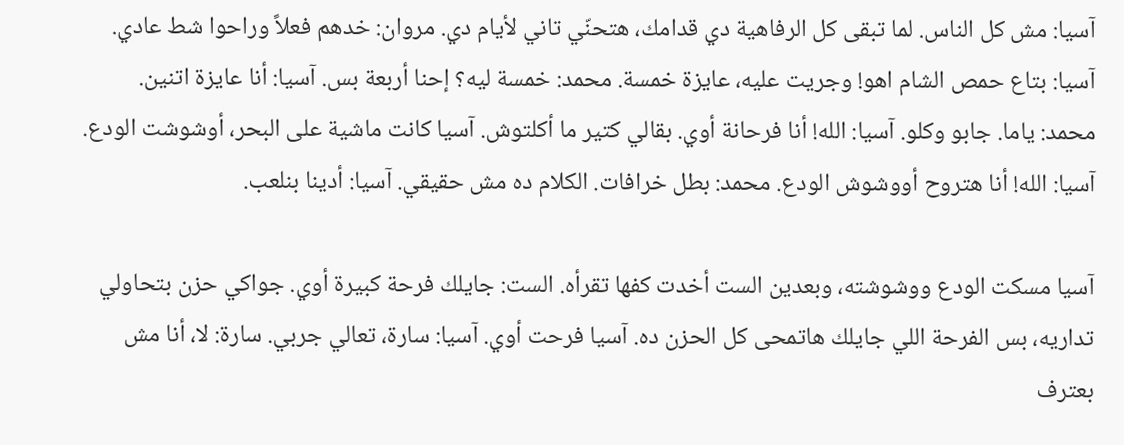آسيا: مش كل الناس. لما تبقى كل الرفاهية دي قدامك، هتحنّي تاني لأيام دي. مروان: خدهم فعلاً وراحوا شط عادي. آسيا: بتاع حمص الشام اهو! وجريت عليه، عايزة خمسة. محمد: خمسة ليه؟ إحنا أربعة بس. آسيا: أنا عايزة اتنين. محمد: ياما. جابو وكلو. آسيا: الله! أنا فرحانة أوي. بقالي كتير ما أكلتوش. آسيا كانت ماشية على البحر، أوشوشت الودع. آسيا: الله! أنا هتروح أووشوش الودع. محمد: بطل خرافات. الكلام ده مش حقيقي. آسيا: أدينا بنلعب.

آسيا مسكت الودع ووشوشته، وبعدين الست أخدت كفها تقرأه. الست: جايلك فرحة كبيرة أوي. جواكي حزن بتحاولي تداريه، بس الفرحة اللي جايلك هاتمحى كل الحزن ده. آسيا فرحت أوي. آسيا: سارة، تعالي جربي. سارة: لا، أنا مش بعترف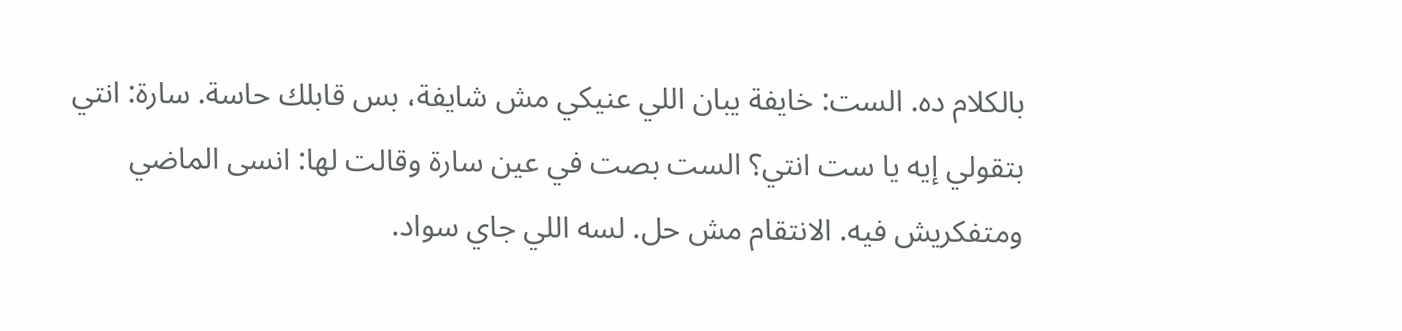بالكلام ده. الست: خايفة يبان اللي عنيكي مش شايفة، بس قابلك حاسة. سارة: انتي بتقولي إيه يا ست انتي؟ الست بصت في عين سارة وقالت لها: انسى الماضي ومتفكريش فيه. الانتقام مش حل. لسه اللي جاي سواد.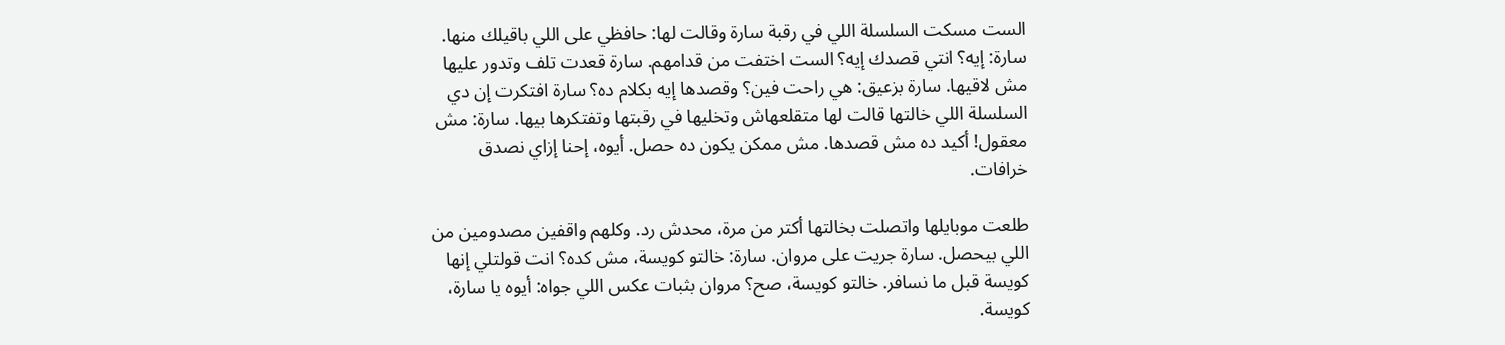الست مسكت السلسلة اللي في رقبة سارة وقالت لها: حافظي على اللي باقيلك منها. سارة: إيه؟ انتي قصدك إيه؟ الست اختفت من قدامهم. سارة قعدت تلف وتدور عليها مش لاقيها. سارة بزعيق: هي راحت فين؟ وقصدها إيه بكلام ده؟ سارة افتكرت إن دي السلسلة اللي خالتها قالت لها متقلعهاش وتخليها في رقبتها وتفتكرها بيها. سارة: مش معقول! أكيد ده مش قصدها. مش ممكن يكون ده حصل. أيوه، إحنا إزاي نصدق خرافات.

طلعت موبايلها واتصلت بخالتها أكتر من مرة، محدش رد. وكلهم واقفين مصدومين من اللي بيحصل. سارة جريت على مروان. سارة: خالتو كويسة، مش كده؟ انت قولتلي إنها كويسة قبل ما نسافر. خالتو كويسة، صح؟ مروان بثبات عكس اللي جواه: أيوه يا سارة، كويسة.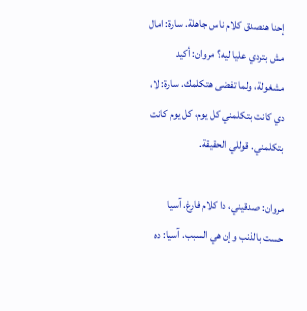إحنا هنصدق كلام ناس جاهلة. سارة: امال مش بتردي عليا ليه؟ مروان: أكيد مشغولة، ولما تفضى هتكلمك. سارة: لا، دي كانت بتكلمني كل يوم، كل يوم كانت بتكلمني. قوللي الحقيقة.

مروان: صدقيني، دا كلام فارغ. آسيا حست بالذنب وإن هي السبب. آسيا: ده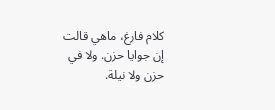كلام فارغ، ماهي قالت إن جوايا حزن. ولا في حزن ولا نيلة.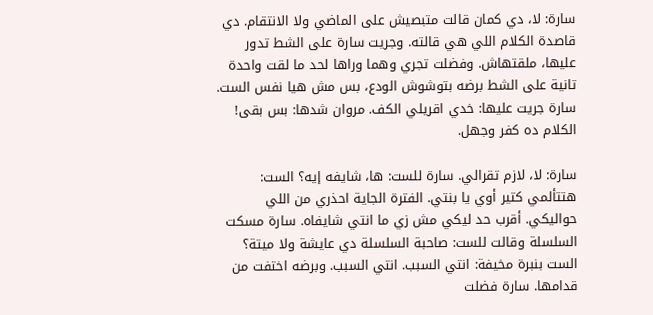سارة: لا، دي كمان قالت متبصيش على الماضي ولا الانتقام. دي قاصدة الكلام اللي هي قالته. وجريت سارة على الشط تدور عليها، ملقتهاش. وفضلت تجري وهما وراها لحد ما لقت واحدة تانية على الشط برضه بتوشوش الودع، بس مش هيا نفس الست. سارة جريت عليها: خدي اقريلي الكف. مروان شدها: بس بقى! الكلام ده كفر وجهل.

سارة: لا، لازم تقرالي. سارة للست: ها، شايفه إيه؟ الست: هتتألمي كتير أوي يا بنتي. الفترة الجاية احذري من اللي حواليكي. أقرب حد ليكي مش زي ما انتي شايفاه. سارة مسكت السلسلة وقالت للست: صاحبة السلسلة دي عايشة ولا ميتة؟ الست بنبرة مخيفة: انتي السبب. انتي السبب. وبرضه اختفت من قدامها. سارة فضلت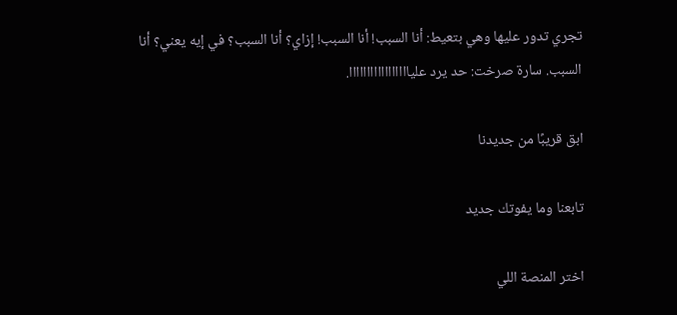تجري تدور عليها وهي بتعيط: أنا السبب! أنا السبب! إزاي؟ أنا السبب؟ في إيه يعني؟ أنا السبب. سارة صرخت: حد يرد عليااااااااااااااااا.

ابق قريبًا من جديدنا

تابعنا وما يفوتك جديد

اختر المنصة اللي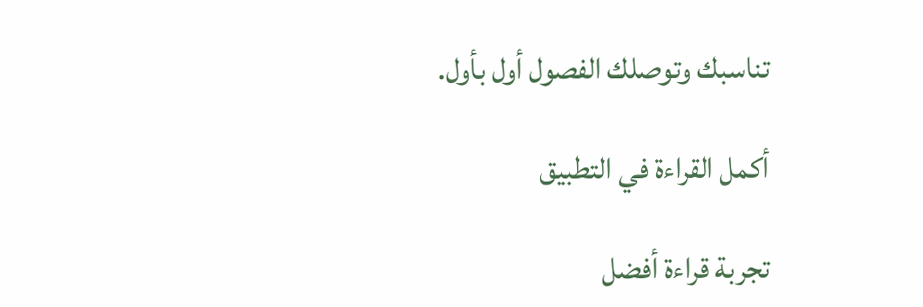تناسبك وتوصلك الفصول أول بأول.

أكمل القراءة في التطبيق

تجربة قراءة أفضل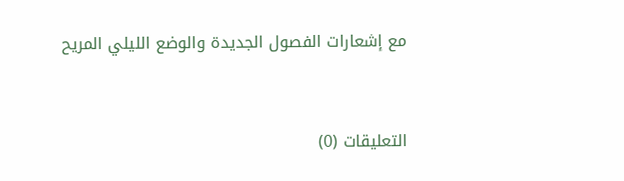مع إشعارات الفصول الجديدة والوضع الليلي المريح



التعليقات (0)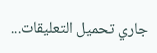جاري تحميل التعليقات...